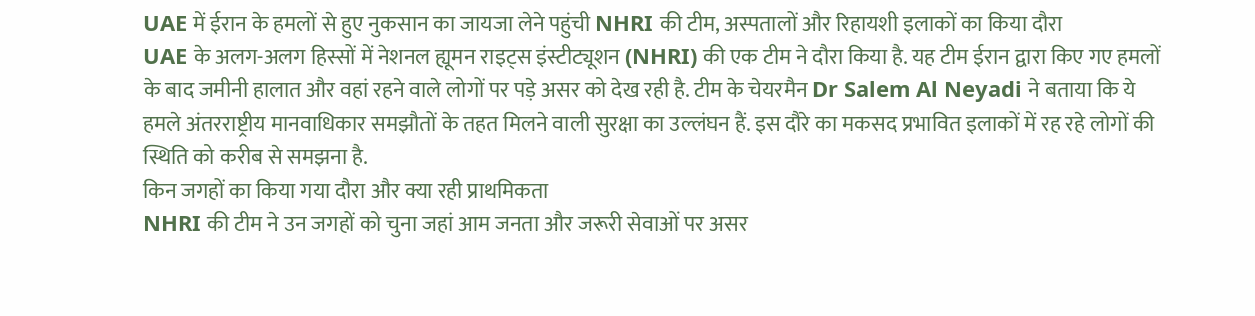UAE में ईरान के हमलों से हुए नुकसान का जायजा लेने पहुंची NHRI की टीम, अस्पतालों और रिहायशी इलाकों का किया दौरा
UAE के अलग-अलग हिस्सों में नेशनल ह्यूमन राइट्स इंस्टीट्यूशन (NHRI) की एक टीम ने दौरा किया है. यह टीम ईरान द्वारा किए गए हमलों के बाद जमीनी हालात और वहां रहने वाले लोगों पर पड़े असर को देख रही है. टीम के चेयरमैन Dr Salem Al Neyadi ने बताया कि ये हमले अंतरराष्ट्रीय मानवाधिकार समझौतों के तहत मिलने वाली सुरक्षा का उल्लंघन हैं. इस दौरे का मकसद प्रभावित इलाकों में रह रहे लोगों की स्थिति को करीब से समझना है.
किन जगहों का किया गया दौरा और क्या रही प्राथमिकता
NHRI की टीम ने उन जगहों को चुना जहां आम जनता और जरूरी सेवाओं पर असर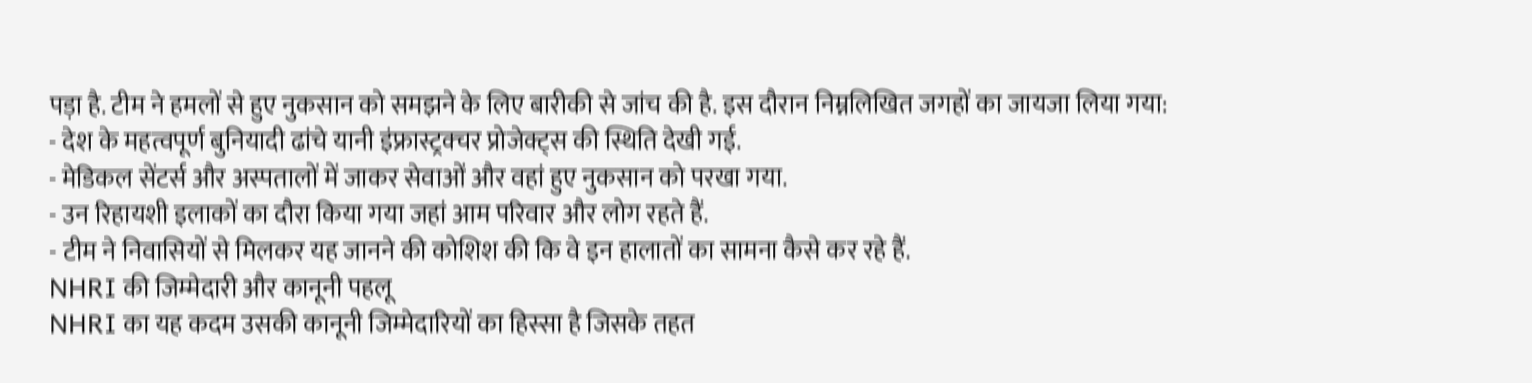पड़ा है. टीम ने हमलों से हुए नुकसान को समझने के लिए बारीकी से जांच की है. इस दौरान निम्नलिखित जगहों का जायजा लिया गया:
- देश के महत्वपूर्ण बुनियादी ढांचे यानी इंफ्रास्ट्रक्चर प्रोजेक्ट्स की स्थिति देखी गई.
- मेडिकल सेंटर्स और अस्पतालों में जाकर सेवाओं और वहां हुए नुकसान को परखा गया.
- उन रिहायशी इलाकों का दौरा किया गया जहां आम परिवार और लोग रहते हैं.
- टीम ने निवासियों से मिलकर यह जानने की कोशिश की कि वे इन हालातों का सामना कैसे कर रहे हैं.
NHRI की जिम्मेदारी और कानूनी पहलू
NHRI का यह कदम उसकी कानूनी जिम्मेदारियों का हिस्सा है जिसके तहत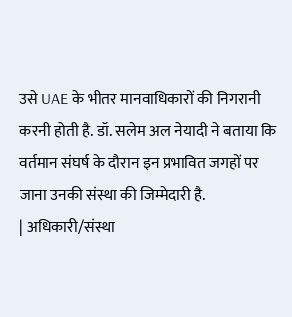उसे UAE के भीतर मानवाधिकारों की निगरानी करनी होती है. डॉ. सलेम अल नेयादी ने बताया कि वर्तमान संघर्ष के दौरान इन प्रभावित जगहों पर जाना उनकी संस्था की जिम्मेदारी है.
| अधिकारी/संस्था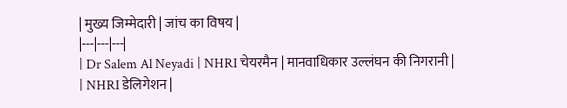| मुख्य जिम्मेदारी | जांच का विषय |
|---|---|---|
| Dr Salem Al Neyadi | NHRI चेयरमैन | मानवाधिकार उल्लंघन की निगरानी |
| NHRI डेलिगेशन |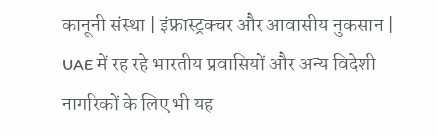कानूनी संस्था | इंफ्रास्ट्रक्चर और आवासीय नुकसान |
UAE में रह रहे भारतीय प्रवासियों और अन्य विदेशी नागरिकों के लिए भी यह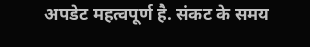अपडेट महत्वपूर्ण है. संकट के समय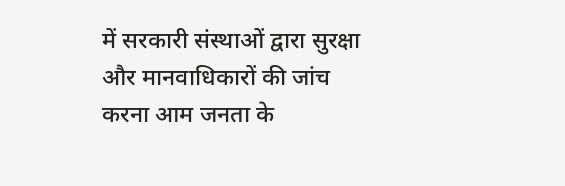में सरकारी संस्थाओं द्वारा सुरक्षा और मानवाधिकारों की जांच करना आम जनता के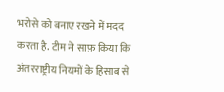भरोसे को बनाए रखने में मदद करता है. टीम ने साफ़ किया कि अंतरराष्ट्रीय नियमों के हिसाब से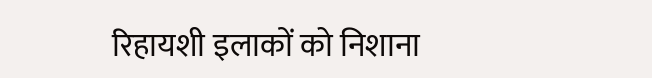रिहायशी इलाकों को निशाना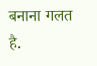बनाना गलत है.